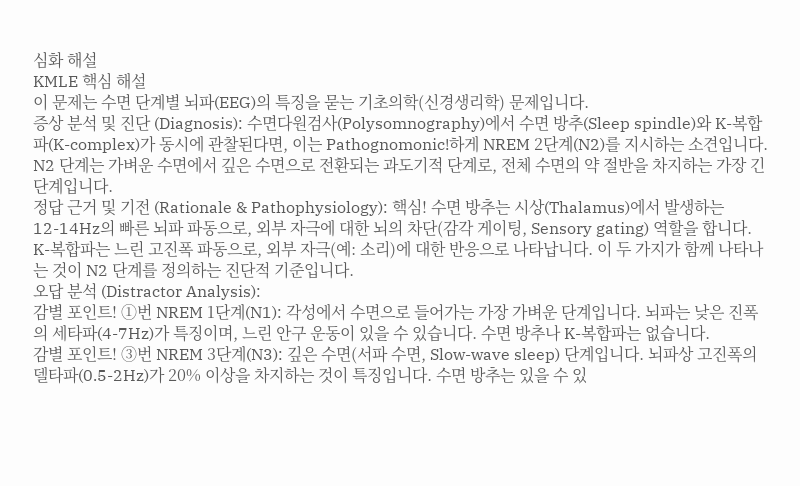심화 해설
KMLE 핵심 해설
이 문제는 수면 단계별 뇌파(EEG)의 특징을 묻는 기초의학(신경생리학) 문제입니다.
증상 분석 및 진단 (Diagnosis): 수면다원검사(Polysomnography)에서 수면 방추(Sleep spindle)와 K-복합파(K-complex)가 동시에 관찰된다면, 이는 Pathognomonic!하게 NREM 2단계(N2)를 지시하는 소견입니다. N2 단계는 가벼운 수면에서 깊은 수면으로 전환되는 과도기적 단계로, 전체 수면의 약 절반을 차지하는 가장 긴 단계입니다.
정답 근거 및 기전 (Rationale & Pathophysiology): 핵심! 수면 방추는 시상(Thalamus)에서 발생하는 12-14Hz의 빠른 뇌파 파동으로, 외부 자극에 대한 뇌의 차단(감각 게이팅, Sensory gating) 역할을 합니다. K-복합파는 느린 고진폭 파동으로, 외부 자극(예: 소리)에 대한 반응으로 나타납니다. 이 두 가지가 함께 나타나는 것이 N2 단계를 정의하는 진단적 기준입니다.
오답 분석 (Distractor Analysis):
감별 포인트! ①번 NREM 1단계(N1): 각성에서 수면으로 들어가는 가장 가벼운 단계입니다. 뇌파는 낮은 진폭의 세타파(4-7Hz)가 특징이며, 느린 안구 운동이 있을 수 있습니다. 수면 방추나 K-복합파는 없습니다.
감별 포인트! ③번 NREM 3단계(N3): 깊은 수면(서파 수면, Slow-wave sleep) 단계입니다. 뇌파상 고진폭의 델타파(0.5-2Hz)가 20% 이상을 차지하는 것이 특징입니다. 수면 방추는 있을 수 있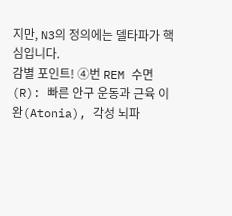지만, N3의 정의에는 델타파가 핵심입니다.
감별 포인트! ④번 REM 수면(R): 빠른 안구 운동과 근육 이완(Atonia), 각성 뇌파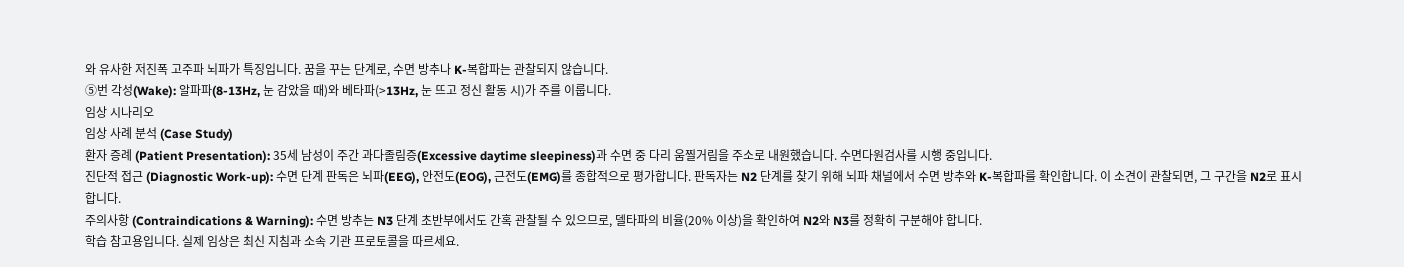와 유사한 저진폭 고주파 뇌파가 특징입니다. 꿈을 꾸는 단계로, 수면 방추나 K-복합파는 관찰되지 않습니다.
⑤번 각성(Wake): 알파파(8-13Hz, 눈 감았을 때)와 베타파(>13Hz, 눈 뜨고 정신 활동 시)가 주를 이룹니다.
임상 시나리오
임상 사례 분석 (Case Study)
환자 증례 (Patient Presentation): 35세 남성이 주간 과다졸림증(Excessive daytime sleepiness)과 수면 중 다리 움찔거림을 주소로 내원했습니다. 수면다원검사를 시행 중입니다.
진단적 접근 (Diagnostic Work-up): 수면 단계 판독은 뇌파(EEG), 안전도(EOG), 근전도(EMG)를 종합적으로 평가합니다. 판독자는 N2 단계를 찾기 위해 뇌파 채널에서 수면 방추와 K-복합파를 확인합니다. 이 소견이 관찰되면, 그 구간을 N2로 표시합니다.
주의사항 (Contraindications & Warning): 수면 방추는 N3 단계 초반부에서도 간혹 관찰될 수 있으므로, 델타파의 비율(20% 이상)을 확인하여 N2와 N3를 정확히 구분해야 합니다.
학습 참고용입니다. 실제 임상은 최신 지침과 소속 기관 프로토콜을 따르세요.